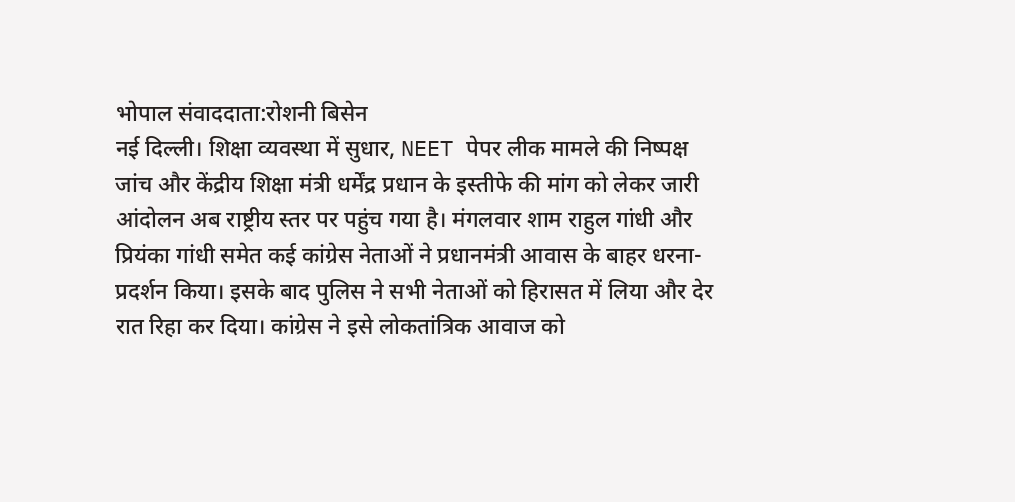भोपाल संवाददाता:रोशनी बिसेन
नई दिल्ली। शिक्षा व्यवस्था में सुधार, NEET पेपर लीक मामले की निष्पक्ष जांच और केंद्रीय शिक्षा मंत्री धर्मेंद्र प्रधान के इस्तीफे की मांग को लेकर जारी आंदोलन अब राष्ट्रीय स्तर पर पहुंच गया है। मंगलवार शाम राहुल गांधी और प्रियंका गांधी समेत कई कांग्रेस नेताओं ने प्रधानमंत्री आवास के बाहर धरना-प्रदर्शन किया। इसके बाद पुलिस ने सभी नेताओं को हिरासत में लिया और देर रात रिहा कर दिया। कांग्रेस ने इसे लोकतांत्रिक आवाज को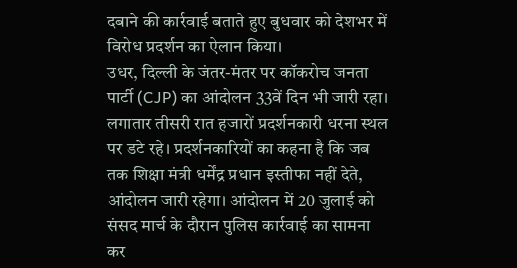दबाने की कार्रवाई बताते हुए बुधवार को देशभर में विरोध प्रदर्शन का ऐलान किया।
उधर, दिल्ली के जंतर-मंतर पर कॉकरोच जनता पार्टी (CJP) का आंदोलन 33वें दिन भी जारी रहा। लगातार तीसरी रात हजारों प्रदर्शनकारी धरना स्थल पर डटे रहे। प्रदर्शनकारियों का कहना है कि जब तक शिक्षा मंत्री धर्मेंद्र प्रधान इस्तीफा नहीं देते, आंदोलन जारी रहेगा। आंदोलन में 20 जुलाई को संसद मार्च के दौरान पुलिस कार्रवाई का सामना कर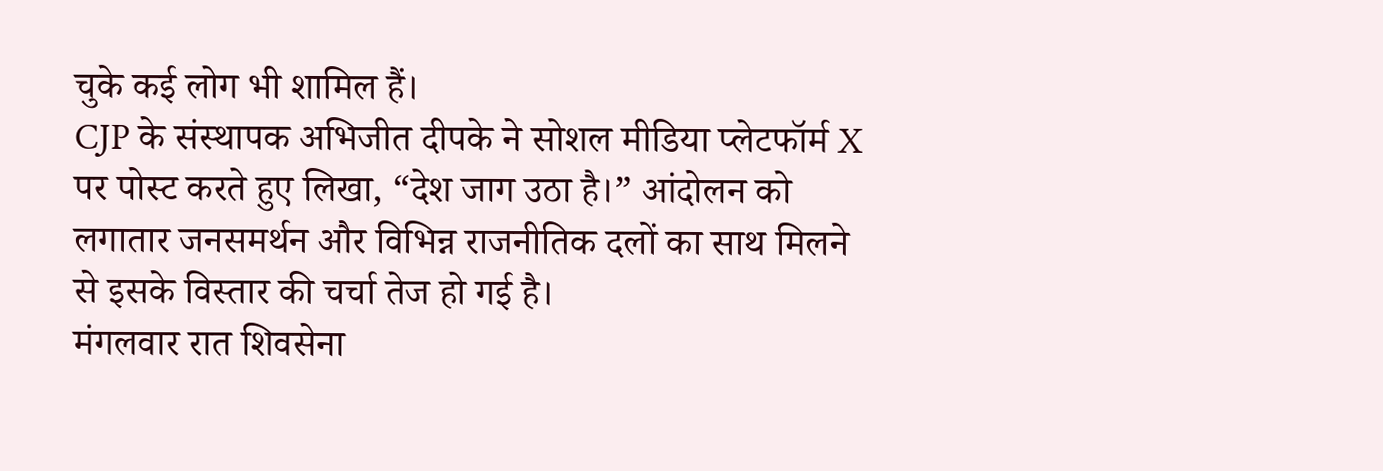चुके कई लोग भी शामिल हैं।
CJP के संस्थापक अभिजीत दीपके ने सोशल मीडिया प्लेटफॉर्म X पर पोस्ट करते हुए लिखा, “देश जाग उठा है।” आंदोलन को लगातार जनसमर्थन और विभिन्न राजनीतिक दलों का साथ मिलने से इसके विस्तार की चर्चा तेज हो गई है।
मंगलवार रात शिवसेना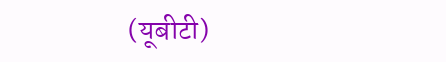(यूबीटी)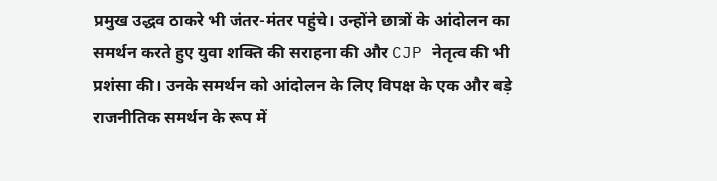प्रमुख उद्धव ठाकरे भी जंतर-मंतर पहुंचे। उन्होंने छात्रों के आंदोलन का समर्थन करते हुए युवा शक्ति की सराहना की और CJP नेतृत्व की भी प्रशंसा की। उनके समर्थन को आंदोलन के लिए विपक्ष के एक और बड़े राजनीतिक समर्थन के रूप में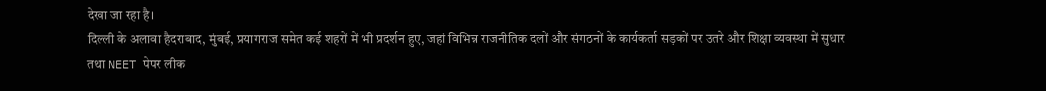देखा जा रहा है।
दिल्ली के अलावा हैदराबाद, मुंबई, प्रयागराज समेत कई शहरों में भी प्रदर्शन हुए, जहां विभिन्न राजनीतिक दलों और संगठनों के कार्यकर्ता सड़कों पर उतरे और शिक्षा व्यवस्था में सुधार तथा NEET पेपर लीक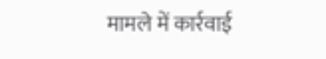मामले में कार्रवाई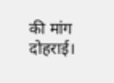की मांग दोहराई।